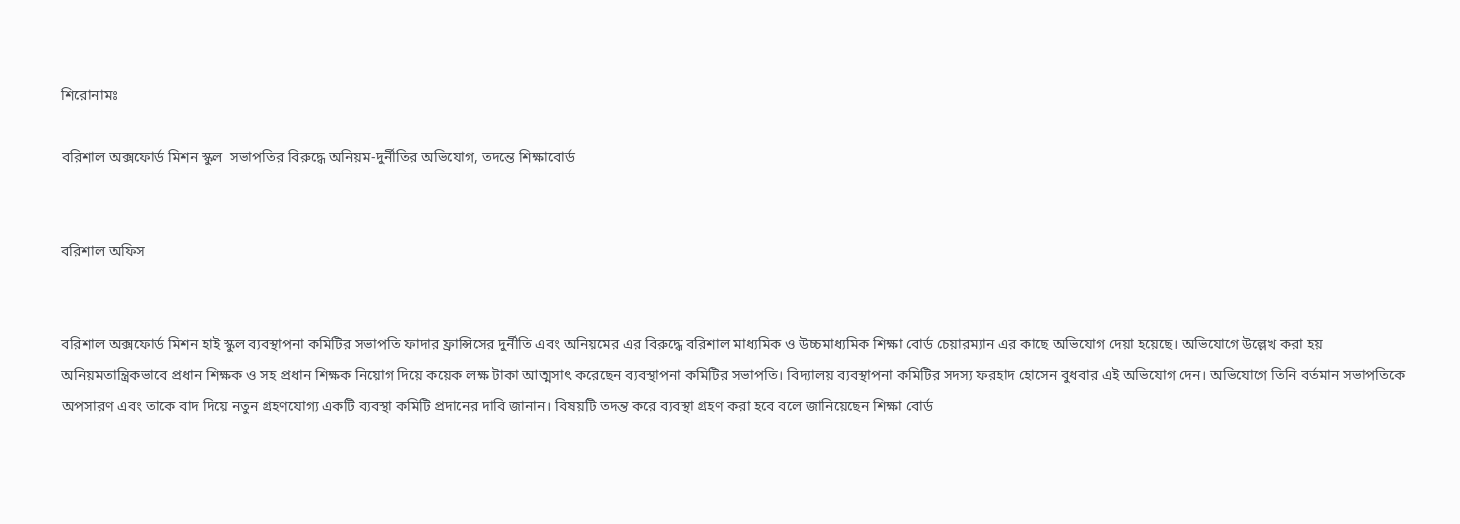শিরোনামঃ

বরিশাল অক্সফোর্ড মিশন স্কুল  সভাপতির বিরুদ্ধে অনিয়ম-দুর্নীতির অভিযোগ, তদন্তে শিক্ষাবোর্ড


বরিশাল অফিস


বরিশাল অক্সফোর্ড মিশন হাই স্কুল ব্যবস্থাপনা কমিটির সভাপতি ফাদার ফ্রান্সিসের দুর্নীতি এবং অনিয়মের এর বিরুদ্ধে বরিশাল মাধ্যমিক ও উচ্চমাধ্যমিক শিক্ষা বোর্ড চেয়ারম্যান এর কাছে অভিযোগ দেয়া হয়েছে। অভিযোগে উল্লেখ করা হয় অনিয়মতান্ত্রিকভাবে প্রধান শিক্ষক ও সহ প্রধান শিক্ষক নিয়োগ দিয়ে কয়েক লক্ষ টাকা আত্মসাৎ করেছেন ব্যবস্থাপনা কমিটির সভাপতি। বিদ্যালয় ব্যবস্থাপনা কমিটির সদস্য ফরহাদ হোসেন বুধবার এই অভিযোগ দেন। অভিযোগে তিনি বর্তমান সভাপতিকে অপসারণ এবং তাকে বাদ দিয়ে নতুন গ্রহণযোগ্য একটি ব্যবস্থা কমিটি প্রদানের দাবি জানান। বিষয়টি তদন্ত করে ব্যবস্থা গ্রহণ করা হবে বলে জানিয়েছেন শিক্ষা বোর্ড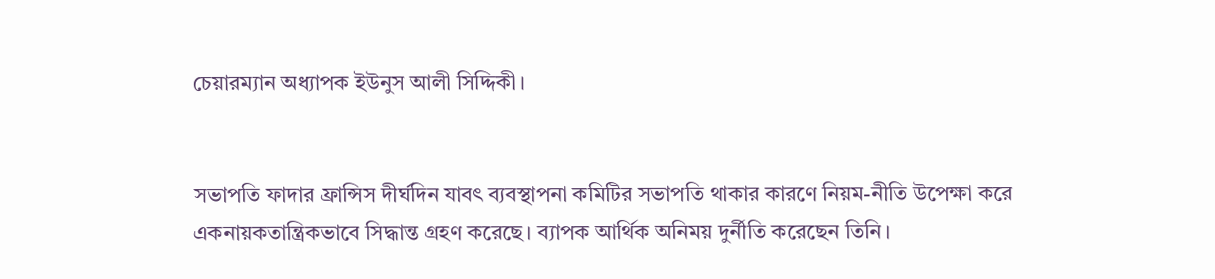চেয়ারম্যান অধ্যাপক ইউনুস আলী সিদ্দিকী।


সভাপতি ফাদার ফ্রান্সিস দীর্ঘদিন যাবৎ ব্যবস্থাপনা কমিটির সভাপতি থাকার কারণে নিয়ম-নীতি উপেক্ষা করে একনায়কতান্ত্রিকভাবে সিদ্ধান্ত গ্রহণ করেছে। ব্যাপক আর্থিক অনিময় দুর্নীতি করেছেন তিনি।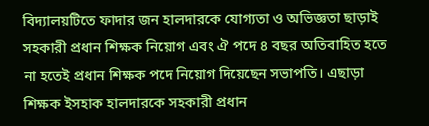বিদ্যালয়টিতে ফাদার জন হালদারকে যোগ্যতা ও অভিজ্ঞতা ছাড়াই সহকারী প্রধান শিক্ষক নিয়োগ এবং ঐ পদে ৪ বছর অতিবাহিত হতে না হতেই প্রধান শিক্ষক পদে নিয়োগ দিয়েছেন সভাপতি। এছাড়া শিক্ষক ইসহাক হালদারকে সহকারী প্রধান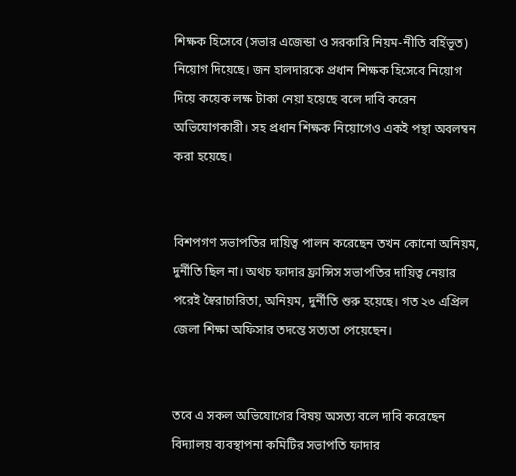শিক্ষক হিসেবে (সভার এজেন্ডা ও সরকারি নিয়ম-নীতি বর্হিভূত) নিয়োগ দিয়েছে। জন হালদারকে প্রধান শিক্ষক হিসেবে নিয়োগ দিয়ে কয়েক লক্ষ টাকা নেয়া হয়েছে বলে দাবি করেন অভিযোগকারী। সহ প্রধান শিক্ষক নিয়োগেও একই পন্থা অবলম্বন করা হয়েছে।


বিশপগণ সভাপতির দায়িত্ব পালন করেছেন তখন কোনো অনিয়ম, দুর্নীতি ছিল না। অথচ ফাদার ফ্রান্সিস সভাপতির দায়িত্ব নেয়ার পরেই স্বৈরাচারিতা, অনিয়ম, দুর্নীতি শুরু হয়েছে। গত ২৩ এপ্রিল জেলা শিক্ষা অফিসার তদন্তে সত্যতা পেয়েছেন।


তবে এ সকল অভিযোগের বিষয় অসত্য বলে দাবি করেছেন বিদ্যালয় ব্যবস্থাপনা কমিটির সভাপতি ফাদার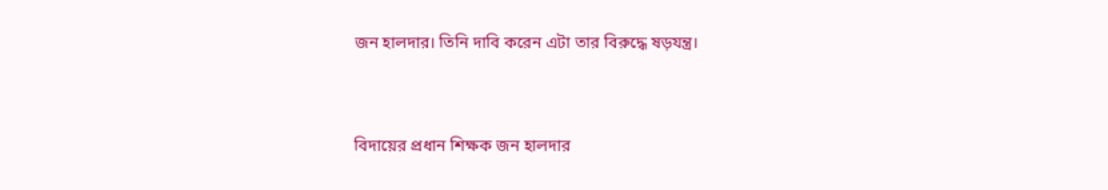জন হালদার। তিনি দাবি করেন এটা তার বিরুদ্ধে ষড়যন্ত্র।


বিদায়ের প্রধান শিক্ষক জন হালদার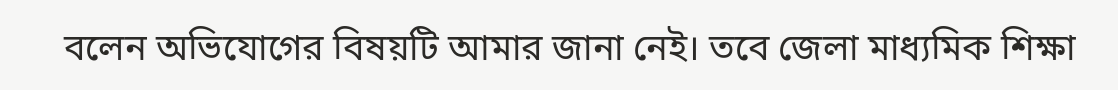বলেন অভিযোগের বিষয়টি আমার জানা নেই। তবে জেলা মাধ্যমিক শিক্ষা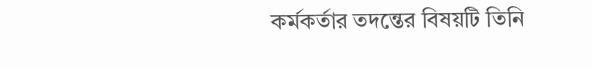কর্মকর্তার তদন্তের বিষয়টি তিনি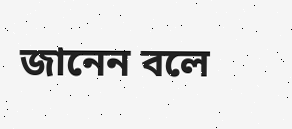জানেন বলে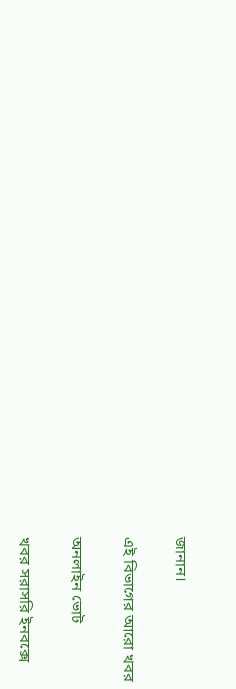জানান।

এই বিভাগের আরো খবর

অনলাইন ভোট

খবর সরাসরি ইনবক্সে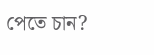পেতে চান?